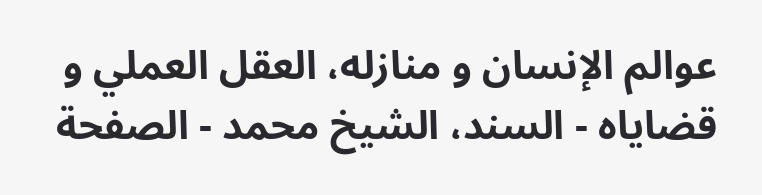عوالم الإنسان و منازله، العقل العملي و قضاياه - السند، الشيخ محمد - الصفحة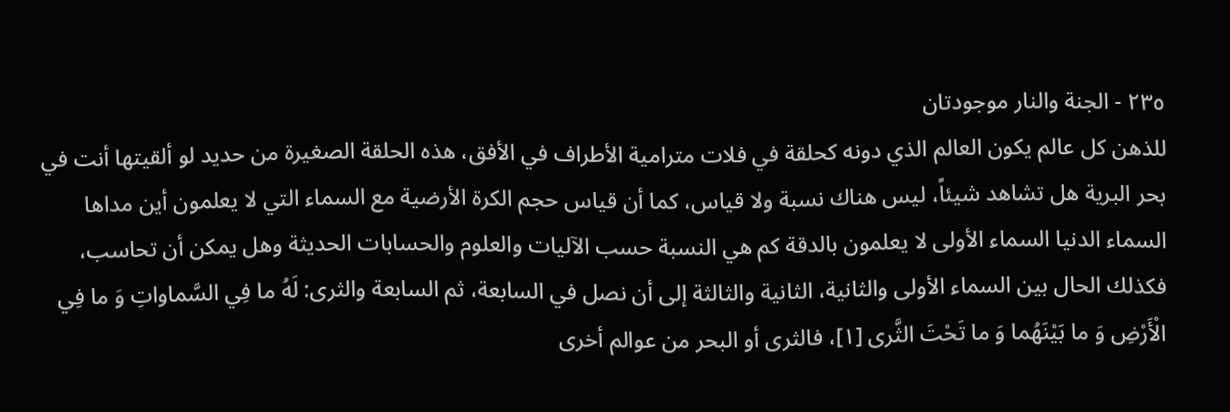٢٣٥ - الجنة والنار موجودتان
للذهن كل عالم يكون العالم الذي دونه كحلقة في فلات مترامية الأطراف في الأفق، هذه الحلقة الصغيرة من حديد لو ألقيتها أنت في بحر البرية هل تشاهد شيئاً، ليس هناك نسبة ولا قياس، كما أن قياس حجم الكرة الأرضية مع السماء التي لا يعلمون أين مداها السماء الدنيا السماء الأولى لا يعلمون بالدقة كم هي النسبة حسب الآليات والعلوم والحسابات الحديثة وهل يمكن أن تحاسب، فكذلك الحال بين السماء الأولى والثانية، الثانية والثالثة إلى أن نصل في السابعة، ثم السابعة والثرى: لَهُ ما فِي السَّماواتِ وَ ما فِي الْأَرْضِ وَ ما بَيْنَهُما وَ ما تَحْتَ الثَّرى [١]، فالثرى أو البحر من عوالم أخرى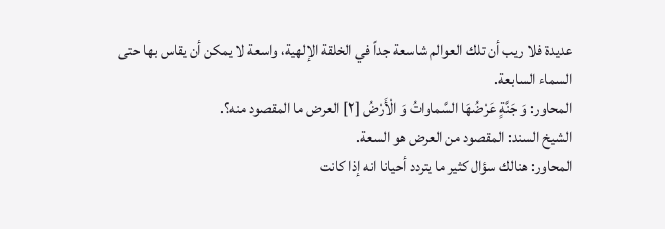عديدة فلا ريب أن تلك العوالم شاسعة جداً في الخلقة الإلهية، واسعة لا يمكن أن يقاس بها حتى السماء السابعة.
المحاور: وَ جَنَّةٍ عَرْضُهَا السَّماواتُ وَ الْأَرْضُ [٢] العرض ما المقصود منه؟.
الشيخ السند: المقصود من العرض هو السعة.
المحاور: هنالك سؤال كثير ما يتردد أحيانا انه إذا كانت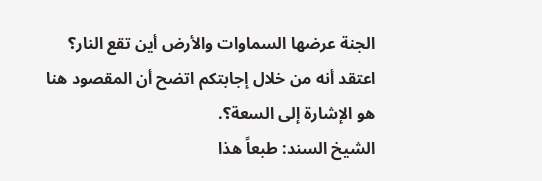الجنة عرضها السماوات والأرض أين تقع النار؟ اعتقد أنه من خلال إجابتكم اتضح أن المقصود هنا هو الإشارة إلى السعة؟.
الشيخ السند: طبعاً هذا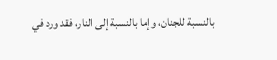بالنسبة للجنان، وإما بالنسبة إلى النار، فقد ورد في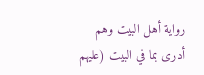رواية أهل البيت وهم أدرى بما في البيت (عليهم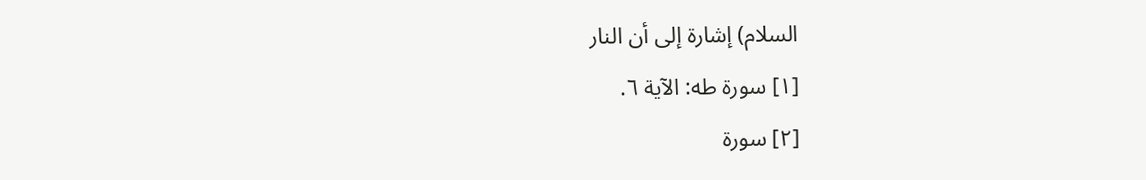السلام) إشارة إلى أن النار
[١] سورة طه: الآية ٦.
[٢] سورة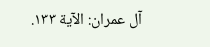آل عمران: الآية ١٣٣.